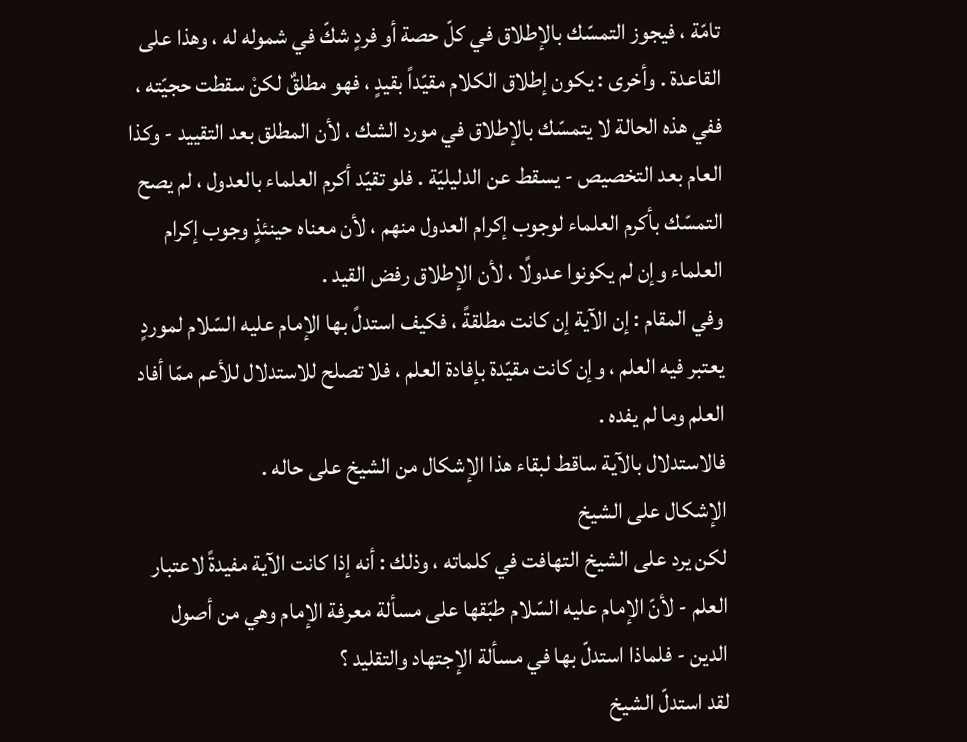تامّة ، فيجوز التمسّك بالإطلاق في كلّ حصة أو فردٍ شكّ في شموله له ، وهذا على القاعدة . وأخرى : يكون إطلاق الكلام مقيّداً بقيدٍ ، فهو مطلقٌ لكنْ سقطت حجيّته ، ففي هذه الحالة لا يتمسّك بالإطلاق في مورد الشك ، لأن المطلق بعد التقييد - وكذا العام بعد التخصيص - يسقط عن الدليليّة . فلو تقيّد أكرم العلماء بالعدول ، لم يصح التمسّك بأكرم العلماء لوجوب إكرام العدول منهم ، لأن معناه حينئذٍ وجوب إكرام العلماء وإن لم يكونوا عدولًا ، لأن الإطلاق رفض القيد .
وفي المقام : إن الآية إن كانت مطلقةً ، فكيف استدلً بها الإمام عليه السّلام لموردٍ يعتبر فيه العلم ، وإن كانت مقيّدة بإفادة العلم ، فلا تصلح للاستدلال للأعم ممّا أفاد العلم وما لم يفده .
فالاستدلال بالآية ساقط لبقاء هذا الإشكال من الشيخ على حاله .
الإشكال على الشيخ
لكن يرد على الشيخ التهافت في كلماته ، وذلك : أنه إذا كانت الآية مفيدةً لاعتبار العلم - لأنّ الإمام عليه السّلام طبّقها على مسألة معرفة الإمام وهي من أصول الدين - فلماذا استدلّ بها في مسألة الإجتهاد والتقليد ؟
لقد استدلّ الشيخ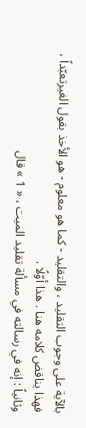بالآية على وجوب التقليد ، والتقليد - كما هو معلوم - هو الأخذ بقول الغيرتعبّداً ، فهذا يناقض كلامه هنا . هذا أوّلًا .
وثانياً : إنه في رسالته في مسألة تقليد الميت ، « 1 » قال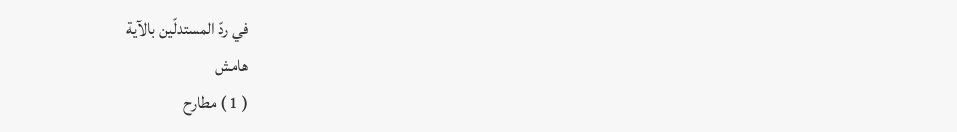في ردّ المستدلّين بالآية
هامش
( 1 ) مطارح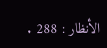الأنظار : 288 .